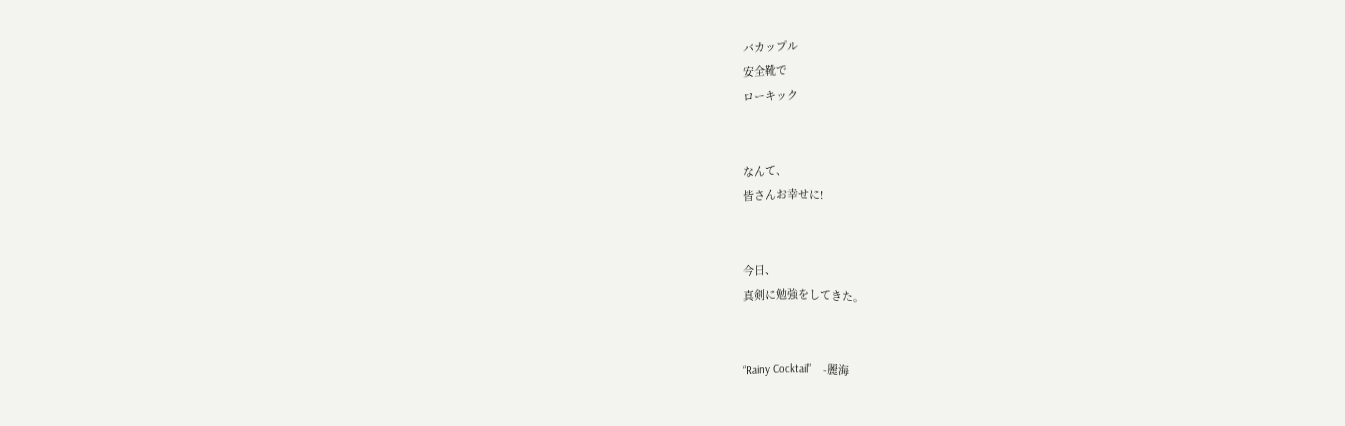バカップル
安全靴で
ローキック


なんて、
皆さんお幸せに!


今日、
真剣に勉強をしてきた。


“Rainy Cocktail”    -麗海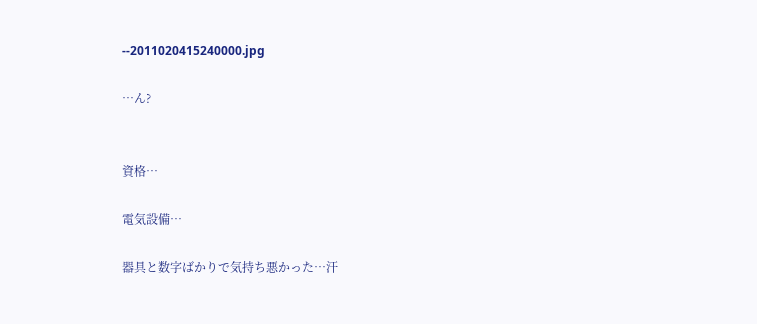--2011020415240000.jpg

…ん?


資格…

電気設備…

器具と数字ばかりで気持ち悪かった…汗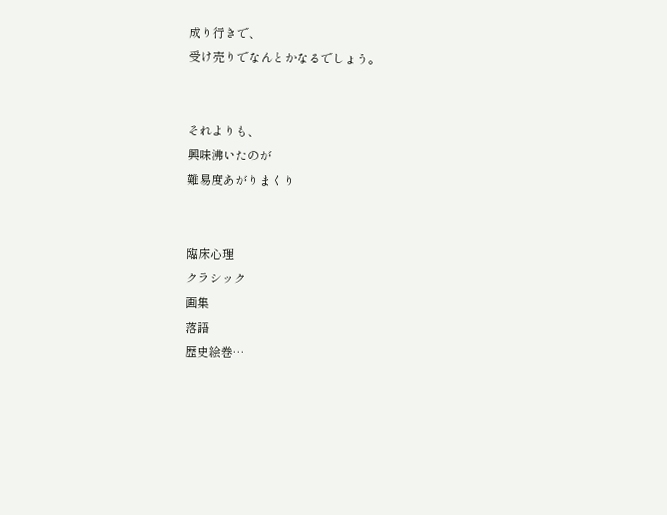成り行きで、
受け売りでなんとかなるでしょう。


それよりも、
興味沸いたのが
難易度あがりまくり


臨床心理
クラシック
画集
落語
歴史絵巻…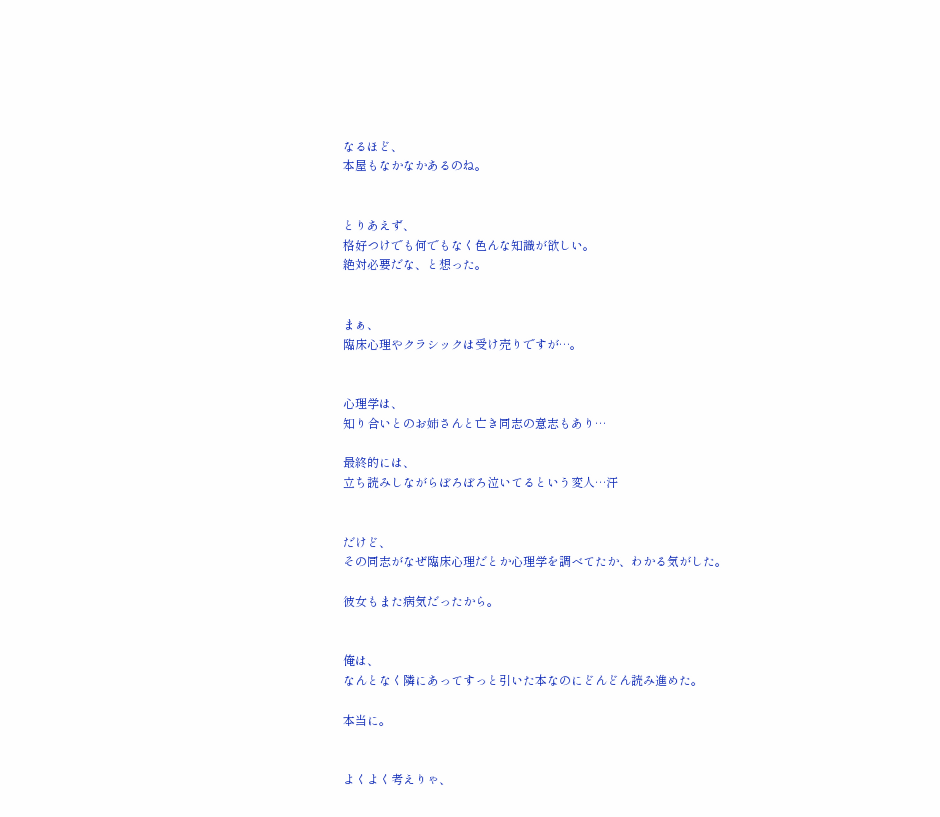なるほど、
本屋もなかなかあるのね。


とりあえず、
格好つけでも何でもなく色んな知識が欲しい。
絶対必要だな、と想った。


まぁ、
臨床心理やクラシックは受け売りですが…。


心理学は、
知り合いとのお姉さんと亡き同志の意志もあり…

最終的には、
立ち読みしながらぼろぼろ泣いてるという変人…汗


だけど、
その同志がなぜ臨床心理だとか心理学を調べてたか、わかる気がした。

彼女もまた病気だったから。


俺は、
なんとなく隣にあってすっと引いた本なのにどんどん読み進めた。

本当に。


よくよく考えりゃ、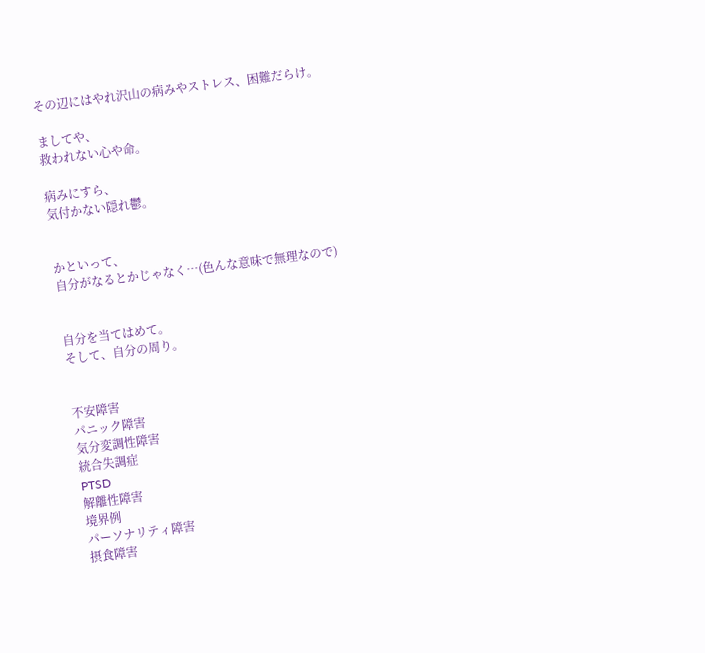その辺にはやれ沢山の病みやストレス、困難だらけ。

ましてや、
救われない心や命。

病みにすら、
気付かない隠れ鬱。


かといって、
自分がなるとかじゃなく…(色んな意味で無理なので)


自分を当てはめて。
そして、自分の周り。


不安障害
パニック障害
気分変調性障害
統合失調症
PTSD
解離性障害
境界例
パーソナリティ障害
摂食障害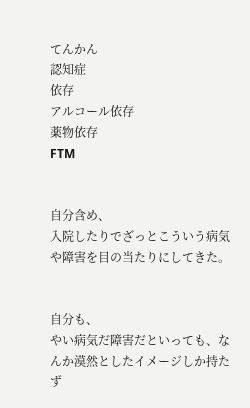てんかん
認知症
依存
アルコール依存
薬物依存
FTM


自分含め、
入院したりでざっとこういう病気や障害を目の当たりにしてきた。


自分も、
やい病気だ障害だといっても、なんか漠然としたイメージしか持たず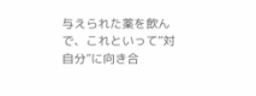与えられた薬を飲んで、これといって“対自分”に向き合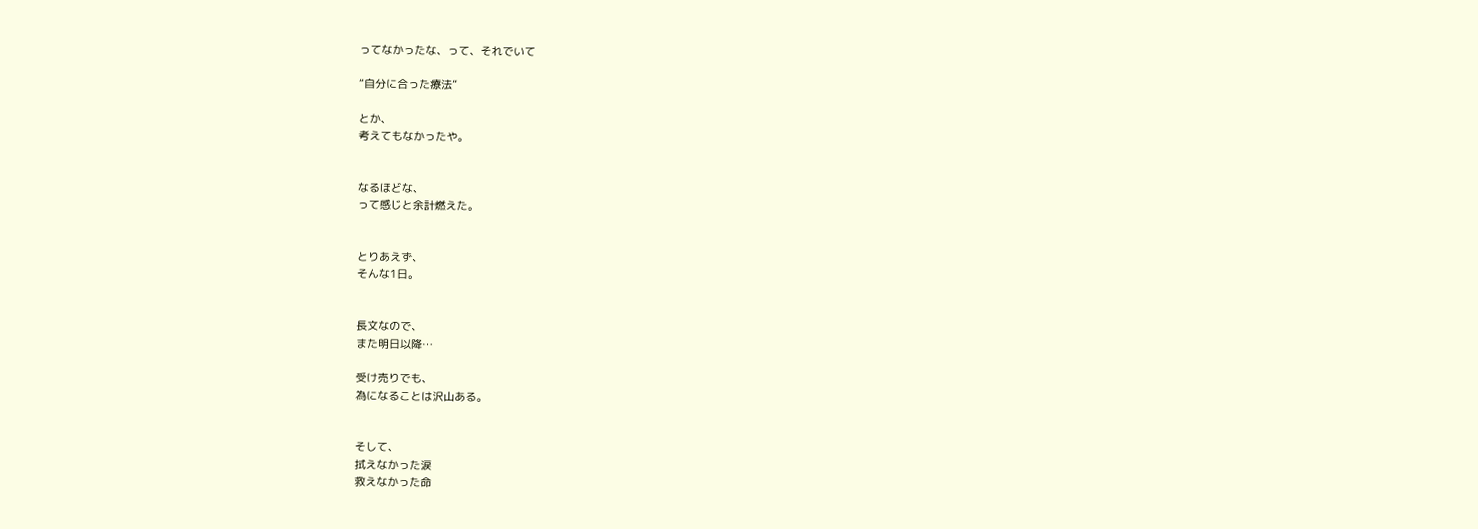ってなかったな、って、それでいて

“自分に合った療法”

とか、
考えてもなかったや。


なるほどな、
って感じと余計燃えた。


とりあえず、
そんな1日。


長文なので、
また明日以降…

受け売りでも、
為になることは沢山ある。


そして、
拭えなかった涙
救えなかった命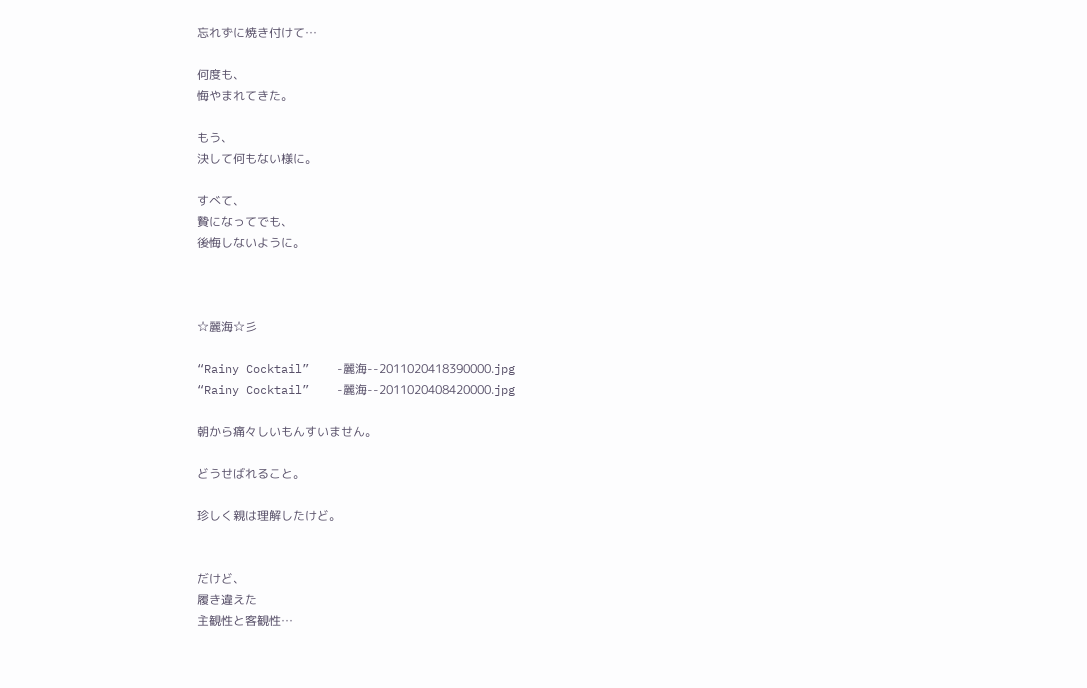忘れずに焼き付けて…

何度も、
悔やまれてきた。

もう、
決して何もない様に。

すべて、
贄になってでも、
後悔しないように。



☆麗海☆彡

“Rainy Cocktail”    -麗海--2011020418390000.jpg
“Rainy Cocktail”    -麗海--2011020408420000.jpg

朝から痛々しいもんすいません。

どうせばれること。

珍しく親は理解したけど。


だけど、
履き違えた
主観性と客観性…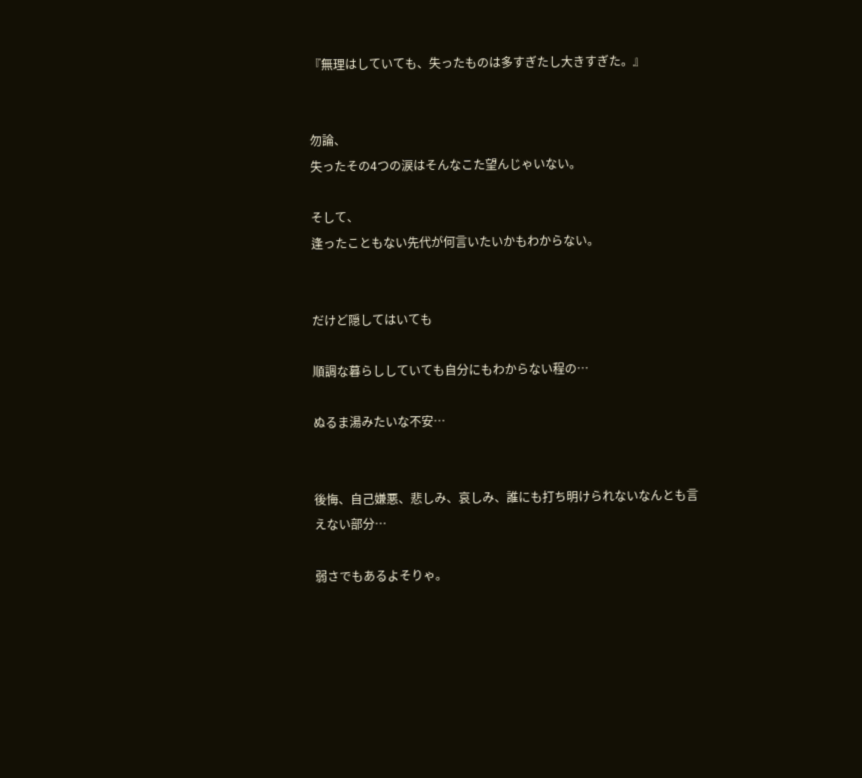『無理はしていても、失ったものは多すぎたし大きすぎた。』


勿論、
失ったその4つの涙はそんなこた望んじゃいない。

そして、
逢ったこともない先代が何言いたいかもわからない。


だけど隠してはいても

順調な暮らししていても自分にもわからない程の…

ぬるま湯みたいな不安…


後悔、自己嫌悪、悲しみ、哀しみ、誰にも打ち明けられないなんとも言えない部分…

弱さでもあるよそりゃ。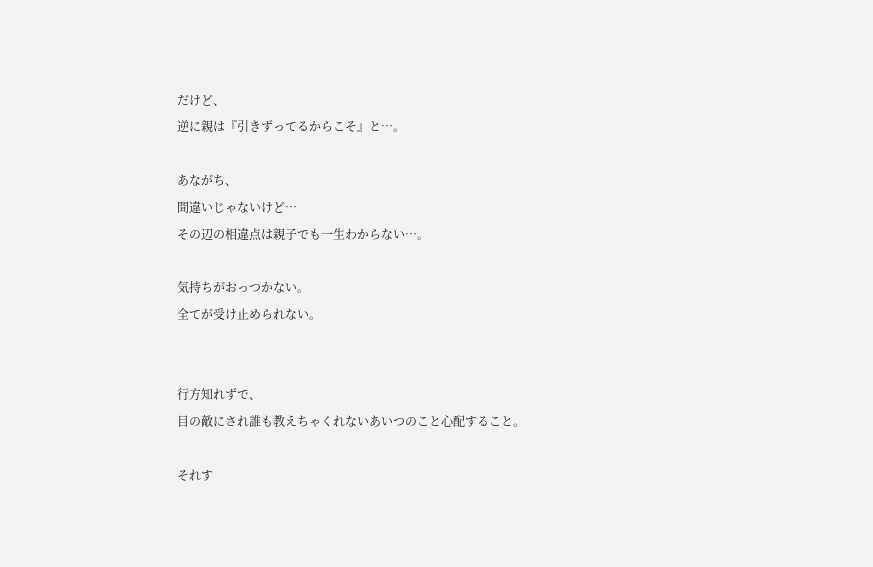だけど、
逆に親は『引きずってるからこそ』と…。

あながち、
間違いじゃないけど…
その辺の相違点は親子でも一生わからない…。

気持ちがおっつかない。
全てが受け止められない。


行方知れずで、
目の敵にされ誰も教えちゃくれないあいつのこと心配すること。

それす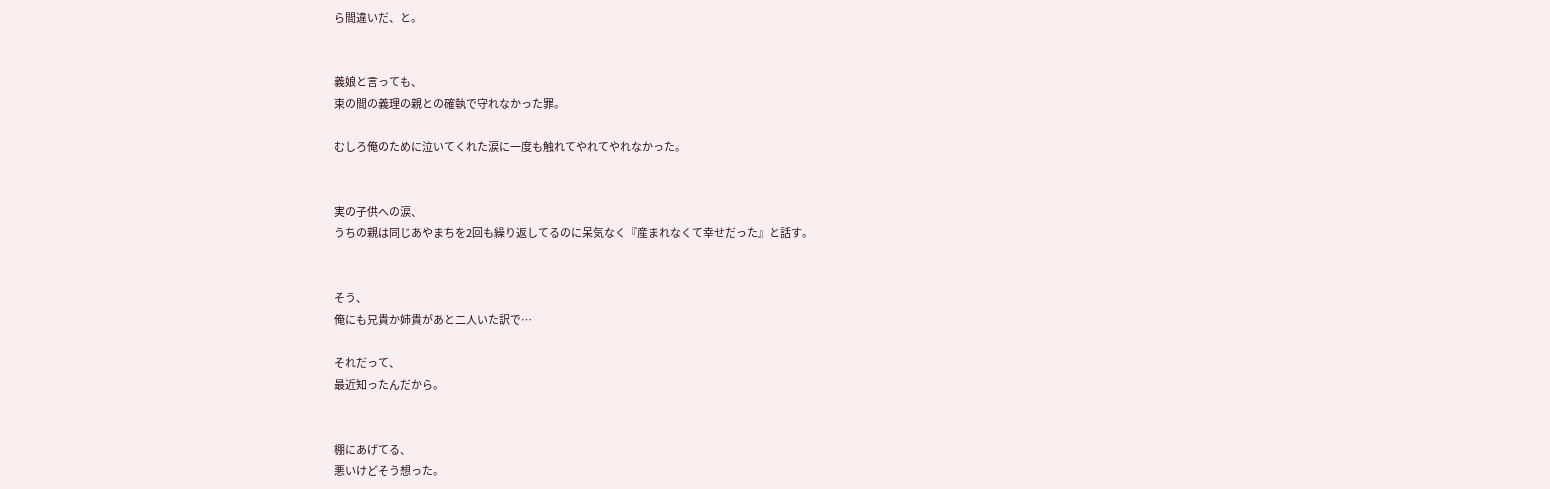ら間違いだ、と。


義娘と言っても、
束の間の義理の親との確執で守れなかった罪。

むしろ俺のために泣いてくれた涙に一度も触れてやれてやれなかった。


実の子供への涙、
うちの親は同じあやまちを2回も繰り返してるのに呆気なく『産まれなくて幸せだった』と話す。


そう、
俺にも兄貴か姉貴があと二人いた訳で…

それだって、
最近知ったんだから。


棚にあげてる、
悪いけどそう想った。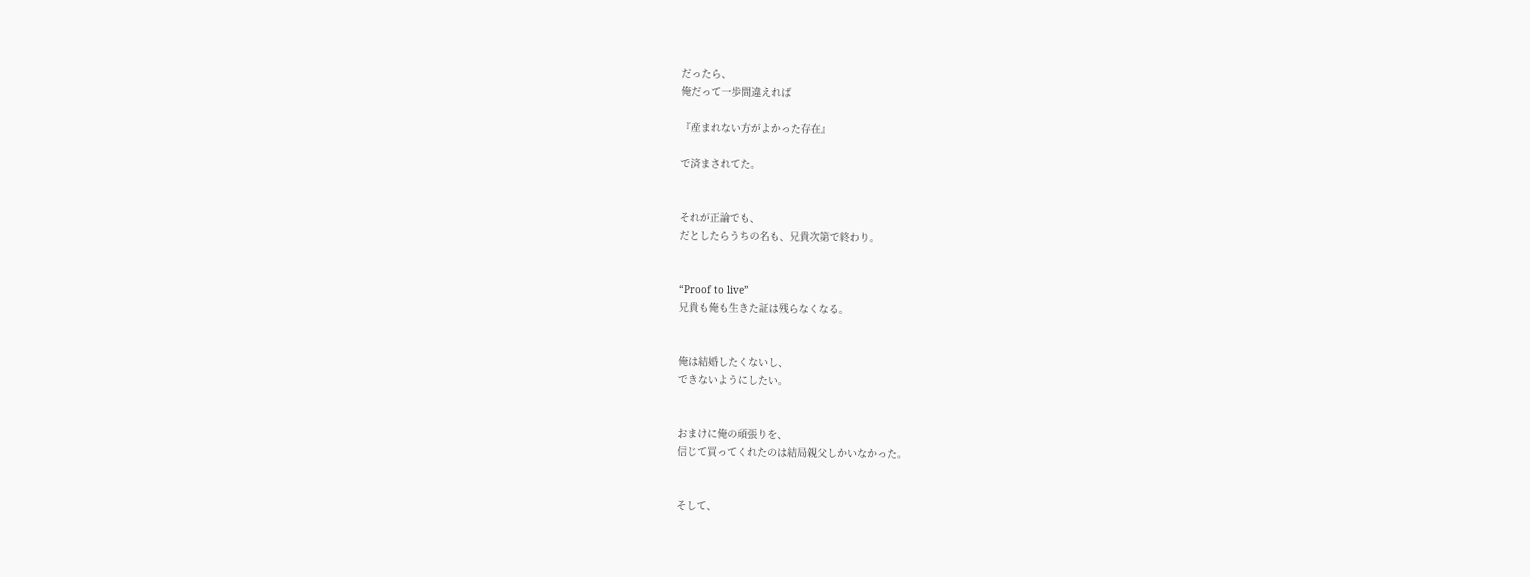だったら、
俺だって一歩間違えれば

『産まれない方がよかった存在』

で済まされてた。


それが正論でも、
だとしたらうちの名も、兄貴次第で終わり。


“Proof to live”
兄貴も俺も生きた証は残らなくなる。


俺は結婚したくないし、
できないようにしたい。


おまけに俺の頑張りを、
信じて買ってくれたのは結局親父しかいなかった。


そして、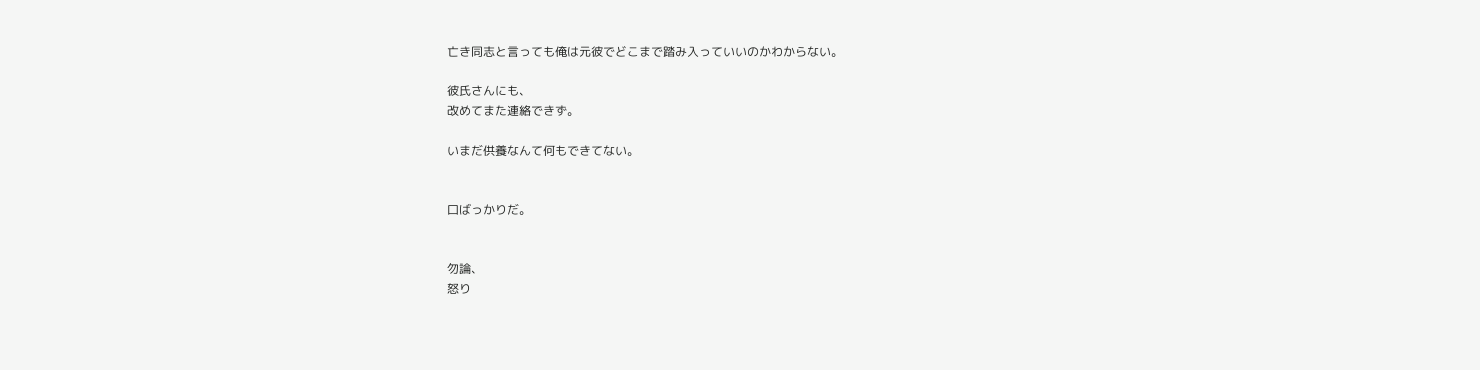亡き同志と言っても俺は元彼でどこまで踏み入っていいのかわからない。

彼氏さんにも、
改めてまた連絡できず。

いまだ供養なんて何もできてない。


口ばっかりだ。


勿論、
怒り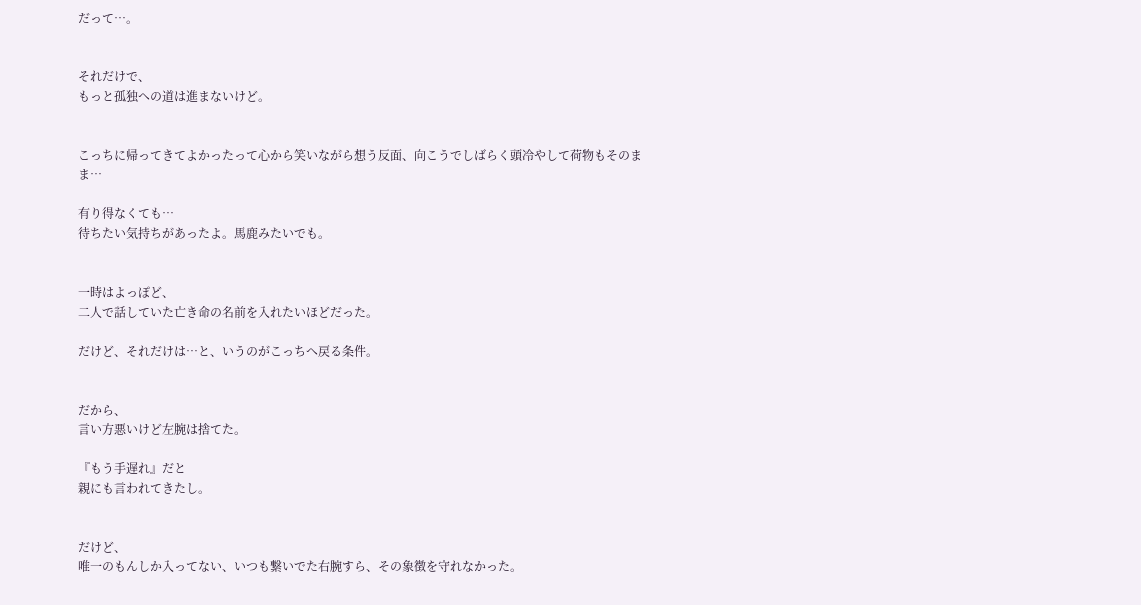だって…。


それだけで、
もっと孤独への道は進まないけど。


こっちに帰ってきてよかったって心から笑いながら想う反面、向こうでしばらく頭冷やして荷物もそのまま…

有り得なくても…
待ちたい気持ちがあったよ。馬鹿みたいでも。


一時はよっぽど、
二人で話していた亡き命の名前を入れたいほどだった。

だけど、それだけは…と、いうのがこっちへ戻る条件。


だから、
言い方悪いけど左腕は捨てた。

『もう手遅れ』だと
親にも言われてきたし。


だけど、
唯一のもんしか入ってない、いつも繋いでた右腕すら、その象徴を守れなかった。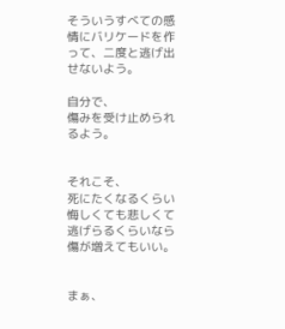そういうすべての感情にバリケードを作って、二度と逃げ出せないよう。

自分で、
傷みを受け止められるよう。


それこそ、
死にたくなるくらい悔しくても悲しくて逃げらるくらいなら傷が増えてもいい。


まぁ、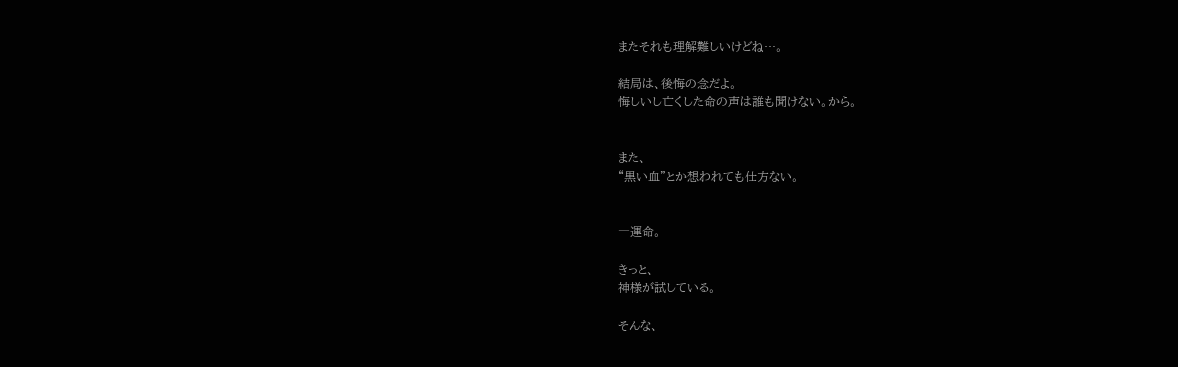またそれも理解難しいけどね…。

結局は、後悔の念だよ。
悔しいし亡くした命の声は誰も聞けない。から。


また、
“黒い血”とか想われても仕方ない。


―運命。

きっと、
神様が試している。

そんな、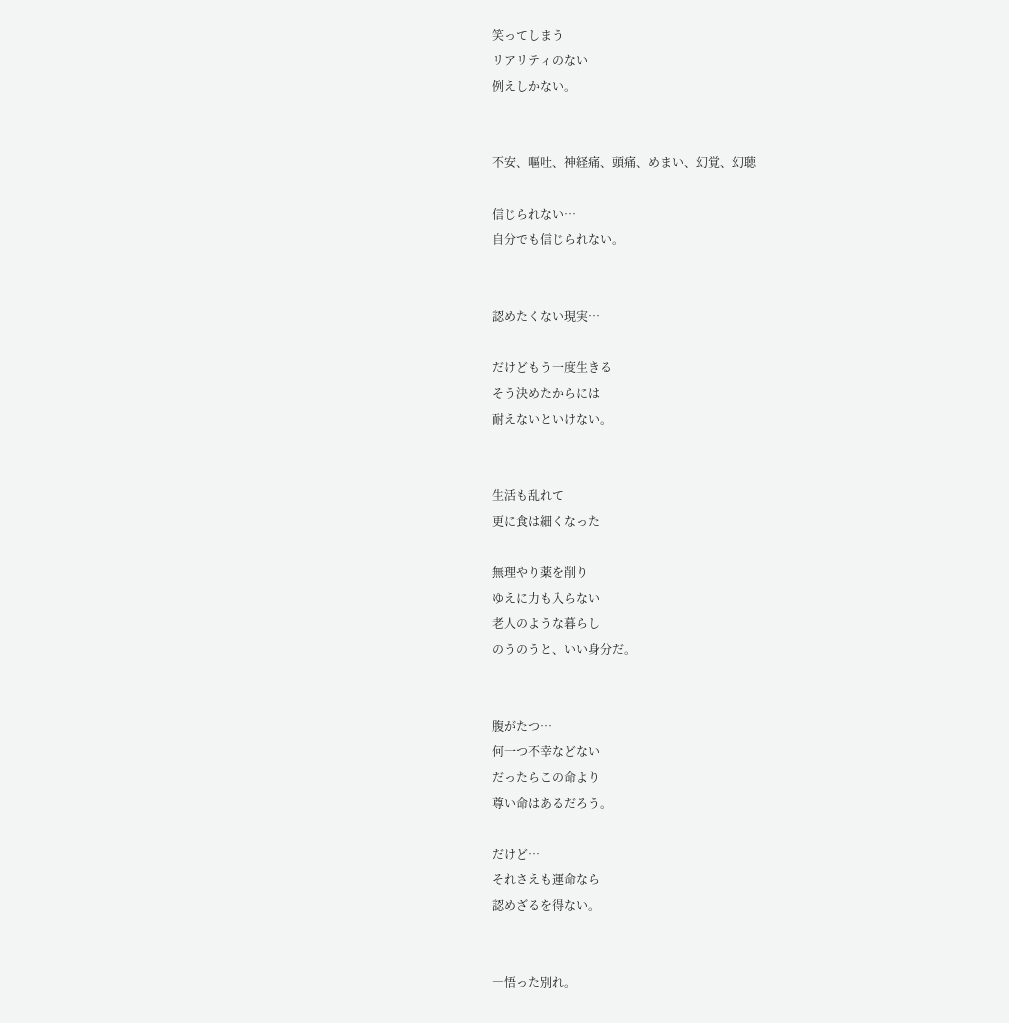笑ってしまう
リアリティのない
例えしかない。


不安、嘔吐、神経痛、頭痛、めまい、幻覚、幻聴

信じられない…
自分でも信じられない。


認めたくない現実…

だけどもう一度生きる
そう決めたからには
耐えないといけない。


生活も乱れて
更に食は細くなった

無理やり薬を削り
ゆえに力も入らない
老人のような暮らし
のうのうと、いい身分だ。


腹がたつ…
何一つ不幸などない
だったらこの命より
尊い命はあるだろう。

だけど…
それさえも運命なら
認めざるを得ない。


―悟った別れ。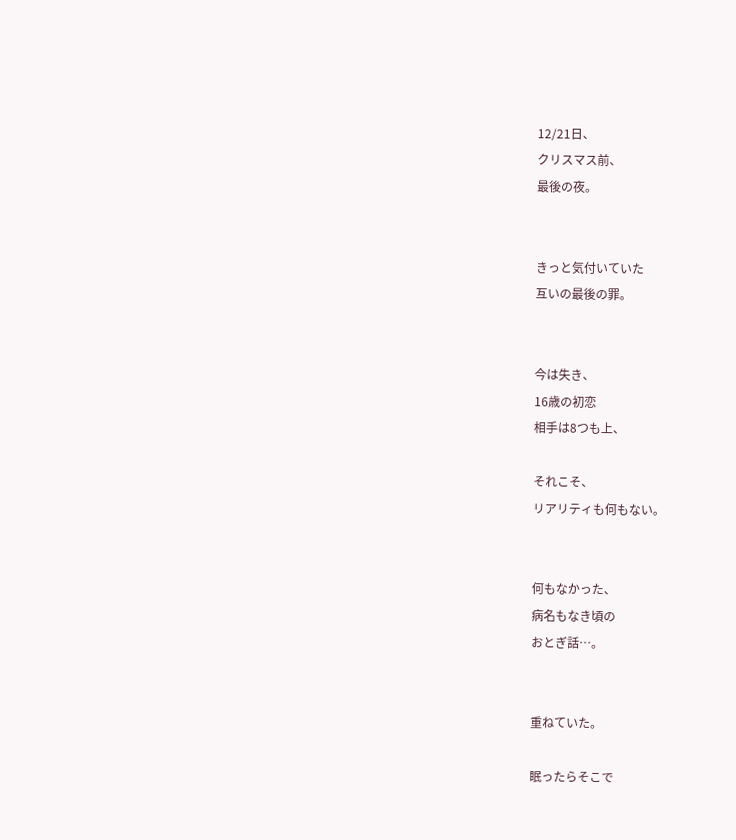12/21日、
クリスマス前、
最後の夜。


きっと気付いていた
互いの最後の罪。


今は失き、
16歳の初恋
相手は8つも上、

それこそ、
リアリティも何もない。


何もなかった、
病名もなき頃の
おとぎ話…。


重ねていた。

眠ったらそこで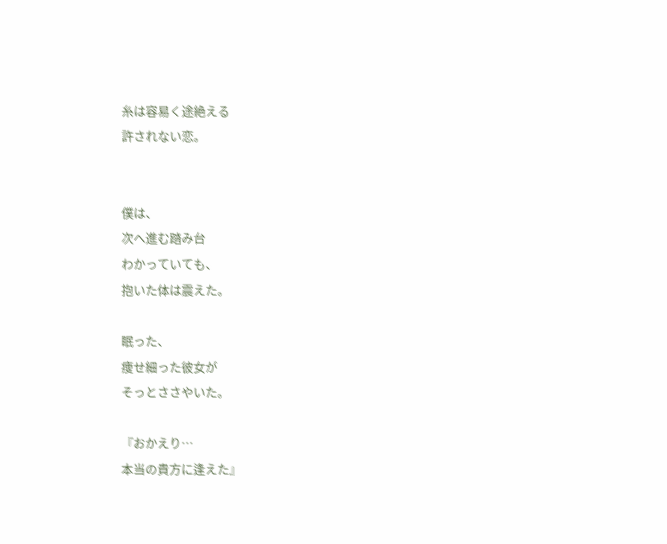糸は容易く途絶える
許されない恋。


僕は、
次へ進む踏み台
わかっていても、
抱いた体は震えた。

眠った、
痩せ細った彼女が
そっとささやいた。

『おかえり…
本当の貴方に逢えた』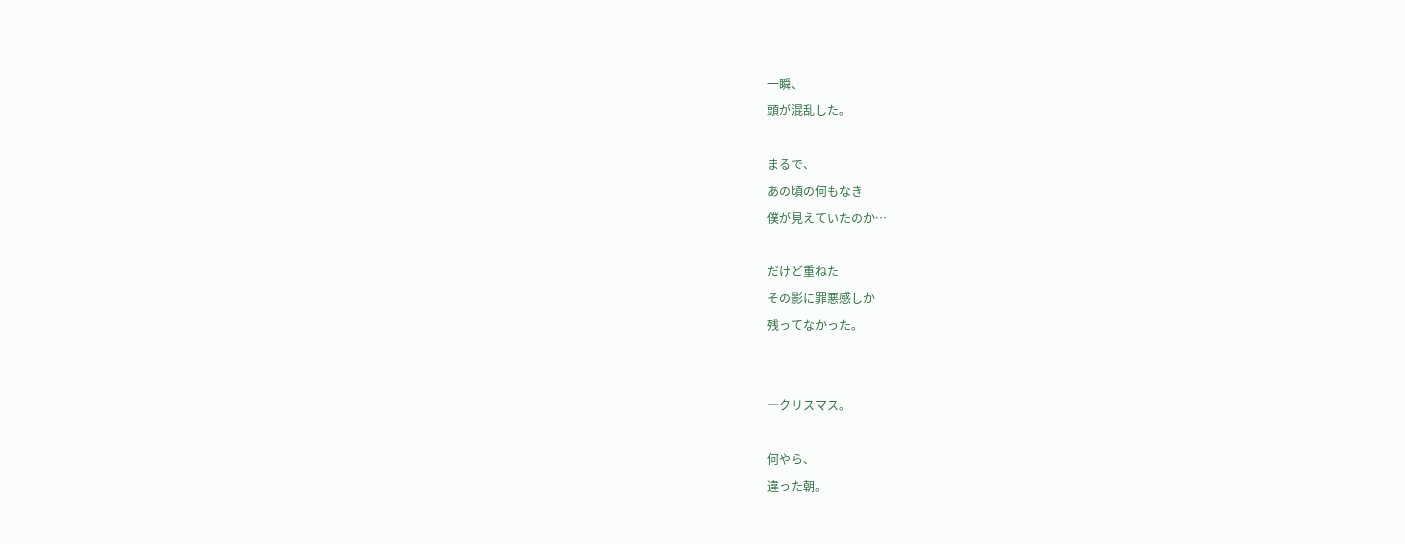一瞬、
頭が混乱した。

まるで、
あの頃の何もなき
僕が見えていたのか…

だけど重ねた
その影に罪悪感しか
残ってなかった。


―クリスマス。

何やら、
違った朝。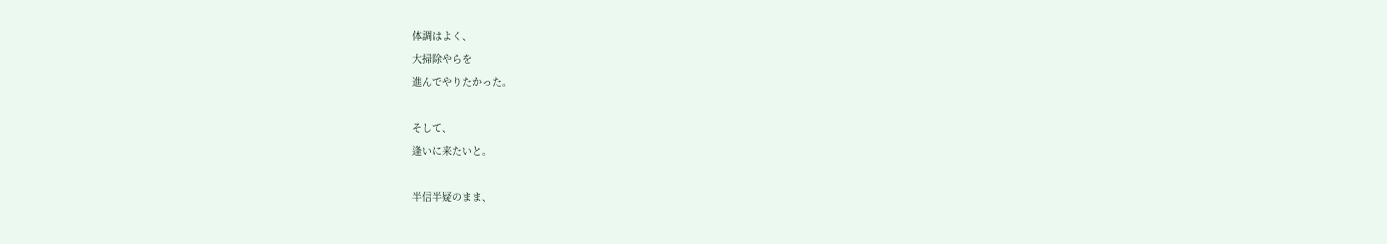体調はよく、
大掃除やらを
進んでやりたかった。

そして、
逢いに来たいと。

半信半疑のまま、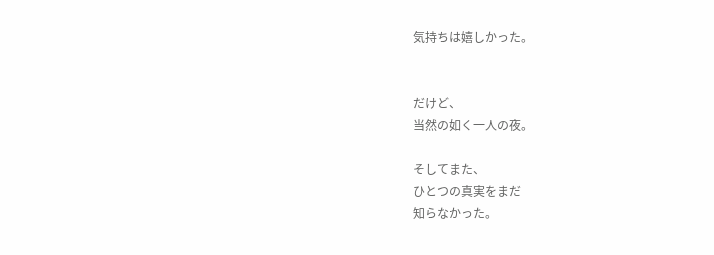気持ちは嬉しかった。


だけど、
当然の如く一人の夜。

そしてまた、
ひとつの真実をまだ
知らなかった。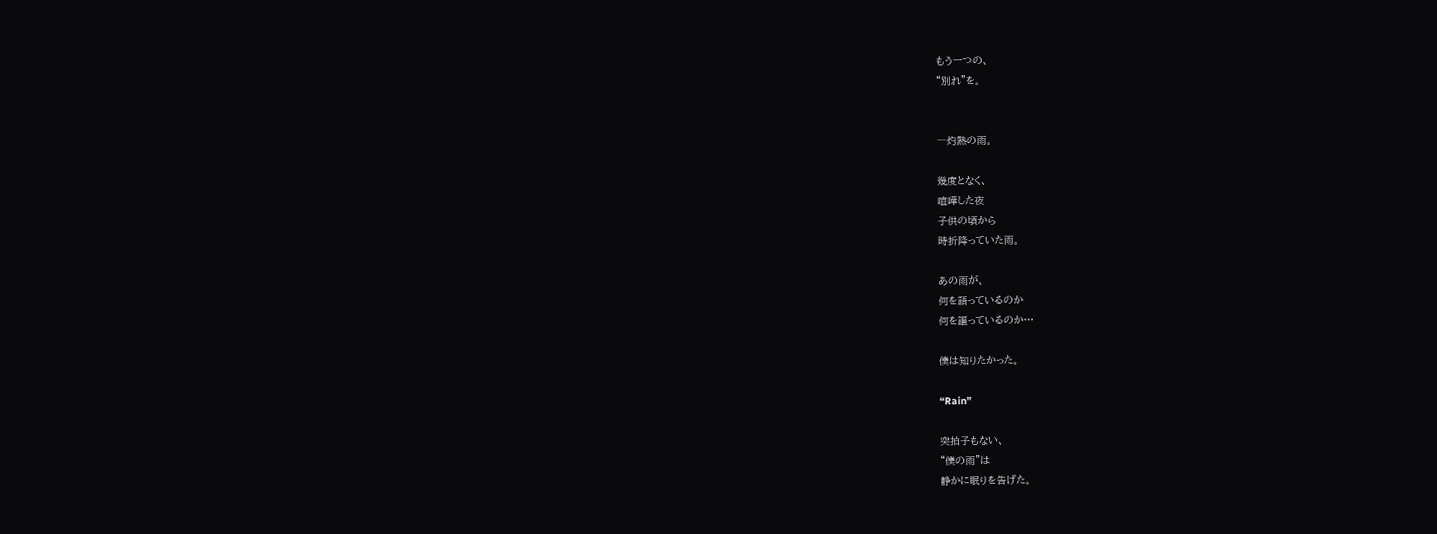もう一つの、
“別れ”を。


―灼熱の雨。

幾度となく、
喧嘩した夜
子供の頃から
時折降っていた雨。

あの雨が、
何を語っているのか
何を謳っているのか…

僕は知りたかった。

“Rain”

突拍子もない、
“僕の雨”は
静かに眠りを告げた。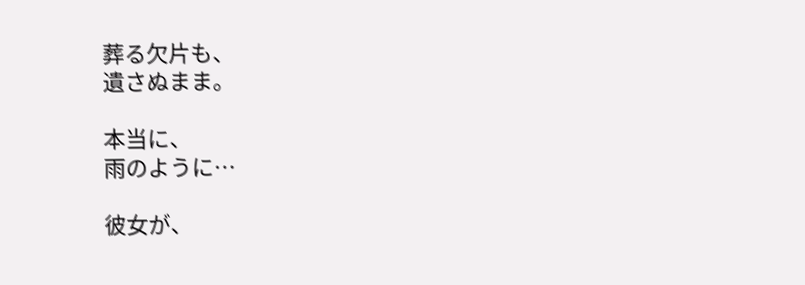葬る欠片も、
遺さぬまま。

本当に、
雨のように…

彼女が、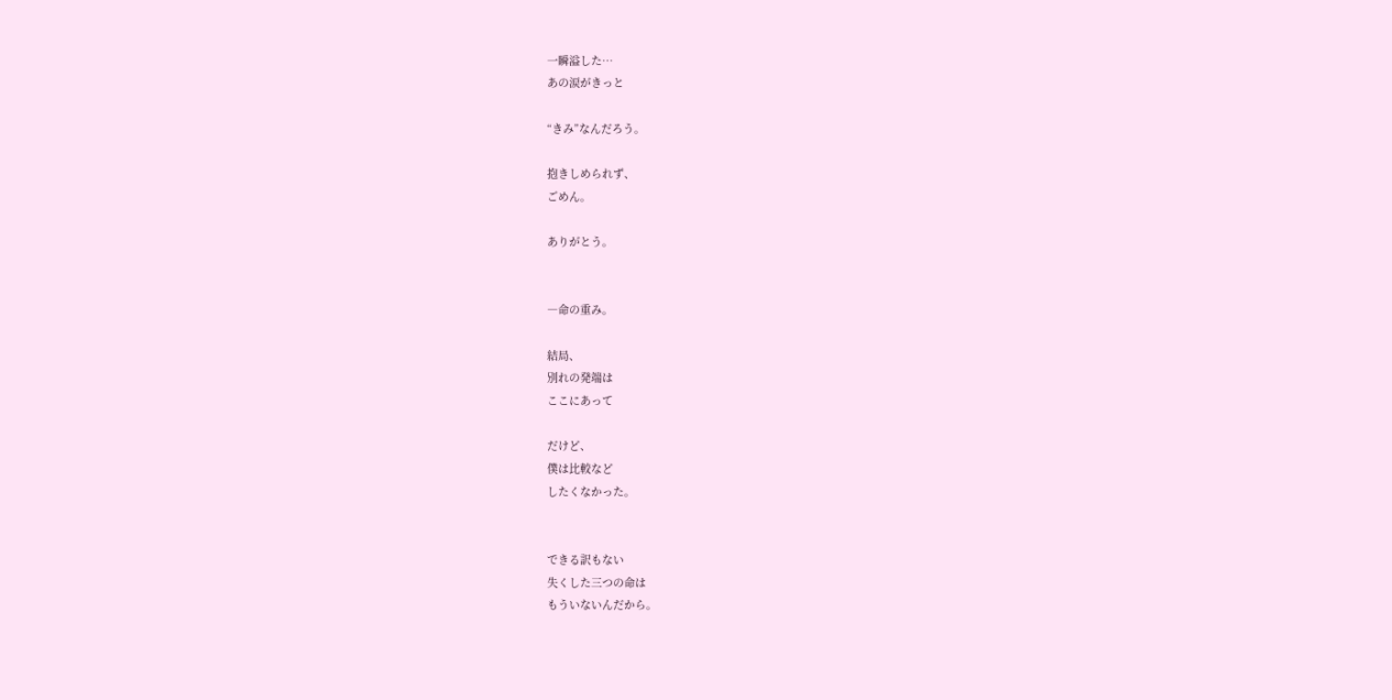一瞬溢した…
あの涙がきっと

“きみ”なんだろう。

抱きしめられず、
ごめん。

ありがとう。


―命の重み。

結局、
別れの発端は
ここにあって

だけど、
僕は比較など
したくなかった。


できる訳もない
失くした三つの命は
もういないんだから。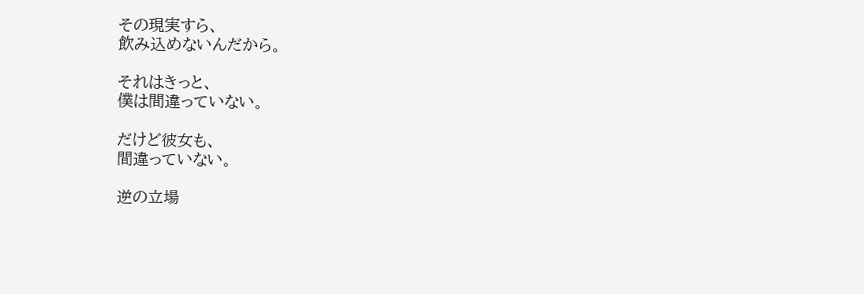その現実すら、
飲み込めないんだから。

それはきっと、
僕は間違っていない。

だけど彼女も、
間違っていない。

逆の立場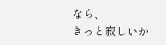なら、
きっと寂しいか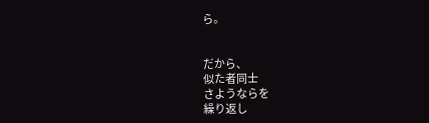ら。


だから、
似た者同士
さようならを
繰り返し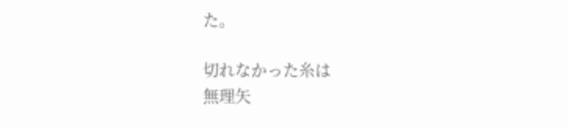た。

切れなかった糸は
無理矢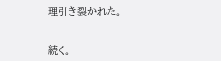理引き裂かれた。


続く。